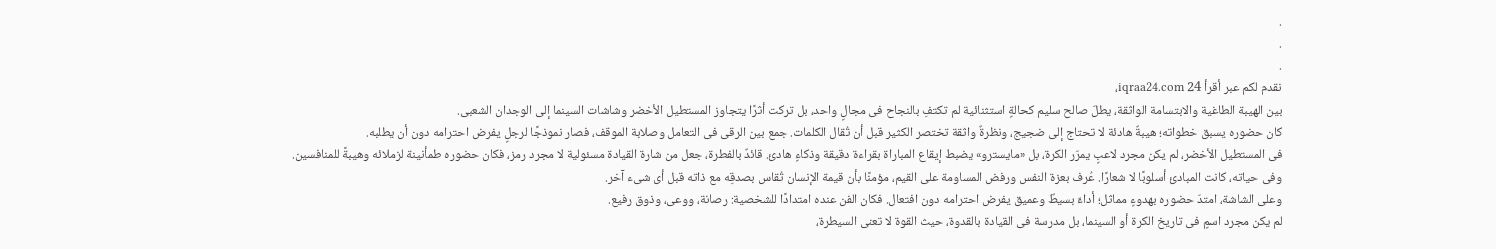.
.
.
نقدم لكم عبر أقرأ 24 iqraa24.com،
بين الهيبة الطاغية والابتسامة الواثقة، يطلّ صالح سليم كحالةٍ استثنائية لم تكتفِ بالنجاح فى مجالٍ واحد، بل تركت أثرًا يتجاوز المستطيل الأخضر وشاشات السينما إلى الوجدان الشعبى.
كان حضوره يسبق خطواته؛ هيبةٌ هادئة لا تحتاج إلى ضجيج، ونظرةٌ واثقة تختصر الكثير قبل أن تُقال الكلمات. جمع بين الرقى فى التعامل وصلابة الموقف، فصار نموذجًا لرجلٍ يفرض احترامه دون أن يطلبه.
فى المستطيل الأخضر، لم يكن مجرد لاعبٍ يمرّر الكرة، بل «مايسترو» يضبط إيقاع المباراة بقراءة دقيقة وذكاءٍ هادئ. قائدٌ بالفطرة، جعل من شارة القيادة مسئولية لا مجرد رمز، فكان حضوره طمأنينة لزملائه وهيبةً للمنافسين.
وفى حياته، كانت المبادئ أسلوبًا لا شعارًا. عُرف بعزة النفس ورفض المساومة على القيم، مؤمنًا بأن قيمة الإنسان تُقاس بصدقِه مع ذاته قبل أى شىء آخر.
وعلى الشاشة، امتدّ حضوره بهدوءٍ مماثل؛ أداءٌ بسيطٌ وعميق يفرض احترامه دون افتعال. فكان الفن عنده امتدادًا للشخصية: رصانة، ووعى، وذوق رفيع.
لم يكن مجرد اسمٍ فى تاريخ الكرة أو السينما، بل مدرسة فى القيادة بالقدوة، حيث القوة لا تعنى السيطرة،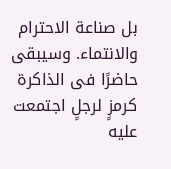بل صناعة الاحترام والانتماء. وسيبقى حاضرًا فى الذاكرة كرمزٍ لرجلٍ اجتمعت عليه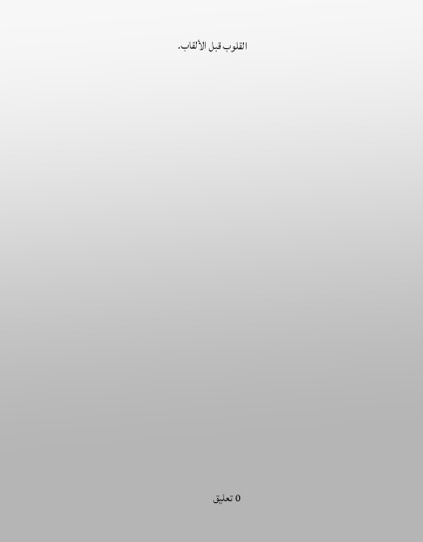القلوب قبل الألقاب.


















0 تعليق